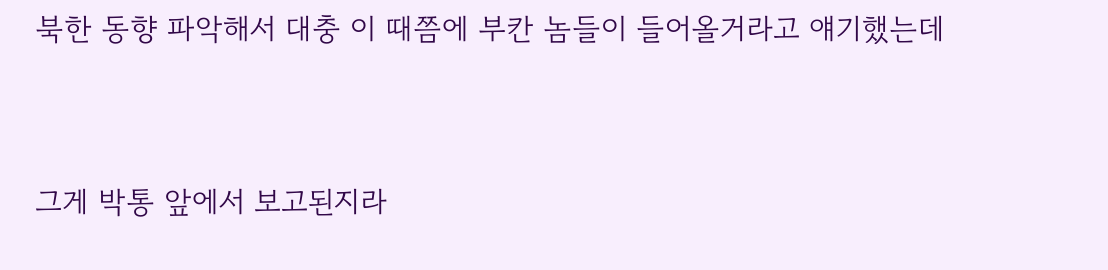북한 동향 파악해서 대충 이 때쯤에 부칸 놈들이 들어올거라고 얘기했는데


그게 박통 앞에서 보고된지라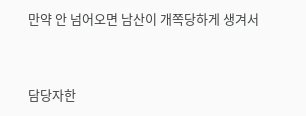만약 안 넘어오면 남산이 개쪽당하게 생겨서


담당자한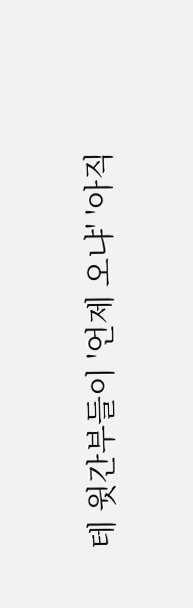테 윗간부들이 '언제 오냐' '아직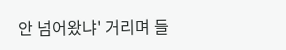안 넘어왔냐' 거리며 들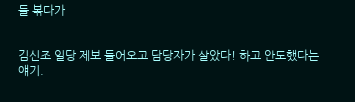들 볶다가


김신조 일당 제보 들어오고 담당자가 살았다! 하고 안도했다는 얘기.